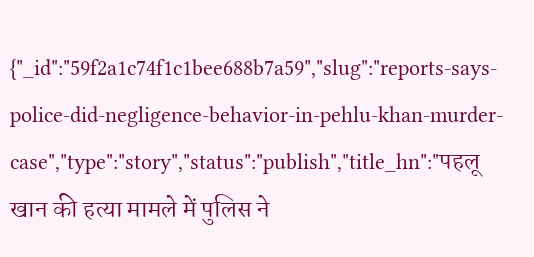{"_id":"59f2a1c74f1c1bee688b7a59","slug":"reports-says-police-did-negligence-behavior-in-pehlu-khan-murder-case","type":"story","status":"publish","title_hn":"पहलू खान की हत्या मामले में पुलिस ने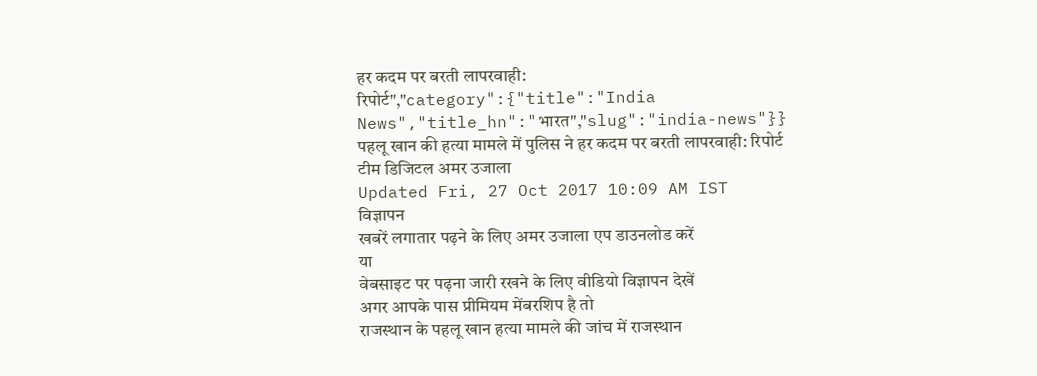हर कदम पर बरती लापरवाही: रिपोर्ट","category":{"title":"India News","title_hn":"भारत","slug":"india-news"}}
पहलू खान की हत्या मामले में पुलिस ने हर कदम पर बरती लापरवाही: रिपोर्ट
टीम डिजिटल अमर उजाला
Updated Fri, 27 Oct 2017 10:09 AM IST
विज्ञापन
खबरें लगातार पढ़ने के लिए अमर उजाला एप डाउनलोड करें
या
वेबसाइट पर पढ़ना जारी रखने के लिए वीडियो विज्ञापन देखें
अगर आपके पास प्रीमियम मेंबरशिप है तो
राजस्थान के पहलू खान हत्या मामले की जांच में राजस्थान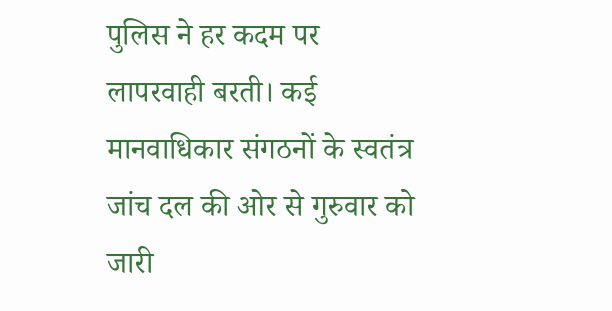पुलिस ने हर कदम पर लापरवाही बरती। कई मानवाधिकार संगठनों के स्वतंत्र जांच दल की ओर से गुरुवार को जारी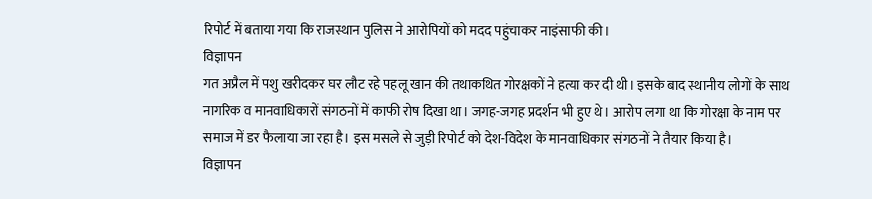रिपोर्ट में बताया गया कि राजस्थान पुलिस ने आरोपियों को मदद पहुंचाकर नाइंसाफी की।
विज्ञापन
गत अप्रैल में पशु खरीदकर घर लौट रहे पहलू खान की तथाकथित गोरक्षकों ने हत्या कर दी थी। इसके बाद स्थानीय लोगों के साथ नागरिक व मानवाधिकारों संगठनों में काफी रोष दिखा था। जगह-जगह प्रदर्शन भी हुए थे। आरोप लगा था कि गोरक्षा के नाम पर समाज में डर फैलाया जा रहा है। इस मसले से जुड़ी रिपोर्ट को देश-विदेश के मानवाधिकार संगठनों ने तैयार किया है।
विज्ञापन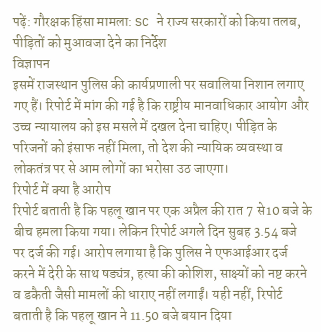पढ़ें: गौरक्षक हिंसा मामला: SC ने राज्य सरकारों को किया तलब, पीड़ितों को मुआवजा देने का निर्देश
विज्ञापन
इसमें राजस्थान पुलिस की कार्यप्रणाली पर सवालिया निशान लगाए गए हैं। रिपोर्ट में मांग की गई है कि राष्ट्रीय मानवाधिकार आयोग और उच्च न्यायालय को इस मसले में दखल देना चाहिए। पीड़ित के परिजनों को इंसाफ नहीं मिला, तो देश की न्यायिक व्यवस्था व लोकतंत्र पर से आम लोगों का भरोसा उठ जाएगा।
रिपोर्ट में क्या है आरोप
रिपोर्ट बताती है कि पहलू खान पर एक अप्रैल की रात 7 से10 बजे के बीच हमला किया गया। लेकिन रिपोर्ट अगले दिन सुबह 3.54 बजे पर दर्ज की गई। आरोप लगाया है कि पुलिस ने एफआईआर दर्ज करने में देरी के साथ षड्यंत्र, हत्या की कोशिश, साक्ष्यों को नष्ट करने व डकैती जैसी मामलों की धाराए नहीं लगाईं। यही नहीं, रिपोर्ट बताती है कि पहलू खान ने 11.50 बजे बयान दिया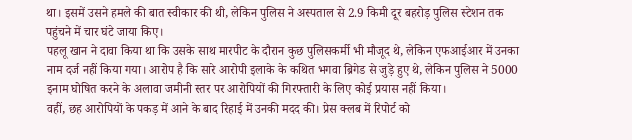था। इसमें उसने हमले की बात स्वीकार की थी, लेकिन पुलिस ने अस्पताल से 2.9 किमी दूर बहरोड़ पुलिस स्टेशन तक पहुंचने में चार घंटे जाया किए।
पहलू खान ने दावा किया था कि उसके साथ मारपीट के दौरान कुछ पुलिसकर्मी भी मौजूद थे, लेकिन एफआईआर में उनका नाम दर्ज नहीं किया गया। आरोप है कि सारे आरोपी इलाके के कथित भगवा ब्रिगेड से जुड़े हुए थे, लेकिन पुलिस ने 5000 इनाम घोषित करने के अलावा जमीनी स्तर पर आरोपियों की गिरफ्तारी के लिए कोई प्रयास नहीं किया।
वहीं, छह आरोपियों के पकड़ में आने के बाद रिहाई में उनकी मदद की। प्रेस क्लब में रिपोर्ट को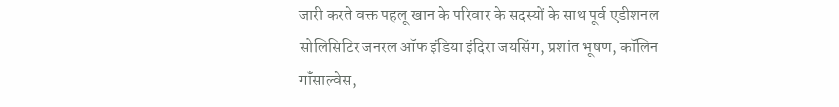जारी करते वक्त पहलू खान के परिवार के सदस्यों के साथ पूर्व एडीशनल सोलिसिटिर जनरल ऑफ इंडिया इंदिरा जयसिंग, प्रशांत भूषण, कॉलिन गॉंसाल्वेस,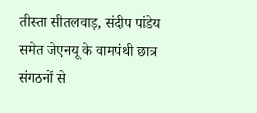तीस्ता सीतलवाड़, संदीप पांडेय समेत जेएनयू के वामपंथी छात्र संगठनों से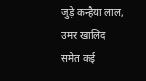जुड़े कन्हैया लाल, उमर खालिद समेत कई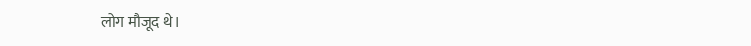लोग मौजूद थे।